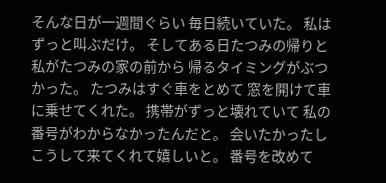そんな日が一週間ぐらい 毎日続いていた。 私はずっと叫ぶだけ。 そしてある日たつみの帰りと 私がたつみの家の前から 帰るタイミングがぶつかった。 たつみはすぐ車をとめて 窓を開けて車に乗せてくれた。 携帯がずっと壊れていて 私の番号がわからなかったんだと。 会いたかったし こうして来てくれて嬉しいと。 番号を改めて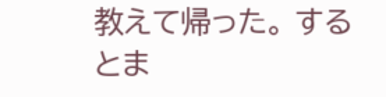教えて帰った。 するとま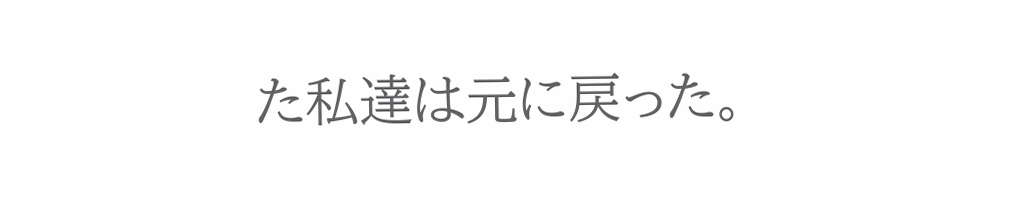た私達は元に戻った。